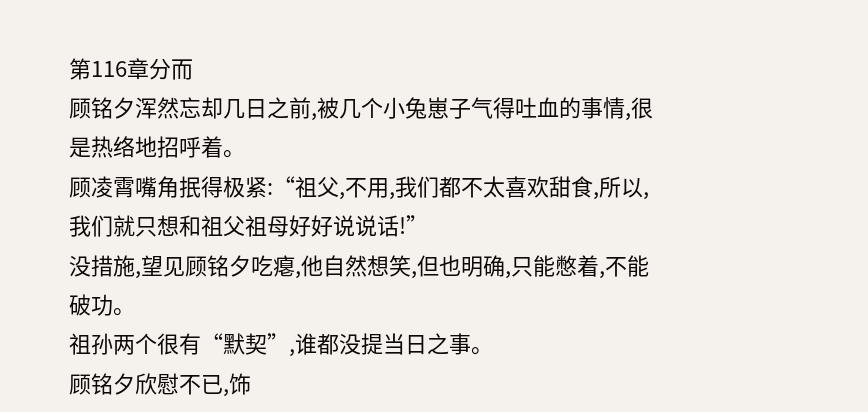第116章分而
顾铭夕浑然忘却几日之前,被几个小兔崽子气得吐血的事情,很是热络地招呼着。
顾凌霄嘴角抿得极紧:“祖父,不用,我们都不太喜欢甜食,所以,我们就只想和祖父祖母好好说说话!”
没措施,望见顾铭夕吃瘪,他自然想笑,但也明确,只能憋着,不能破功。
祖孙两个很有“默契”,谁都没提当日之事。
顾铭夕欣慰不已,饰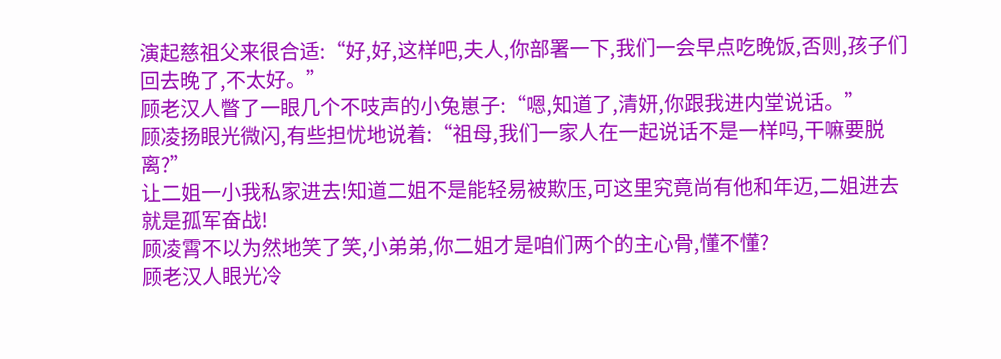演起慈祖父来很合适:“好,好,这样吧,夫人,你部署一下,我们一会早点吃晚饭,否则,孩子们回去晚了,不太好。”
顾老汉人瞥了一眼几个不吱声的小兔崽子:“嗯,知道了,清妍,你跟我进内堂说话。”
顾凌扬眼光微闪,有些担忧地说着:“祖母,我们一家人在一起说话不是一样吗,干嘛要脱离?”
让二姐一小我私家进去!知道二姐不是能轻易被欺压,可这里究竟尚有他和年迈,二姐进去就是孤军奋战!
顾凌霄不以为然地笑了笑,小弟弟,你二姐才是咱们两个的主心骨,懂不懂?
顾老汉人眼光冷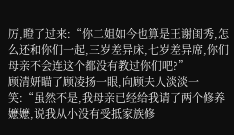厉,瞪了过来:“你二姐如今也算是王谢闺秀,怎么还和你们一起,三岁差异床,七岁差异席,你们母亲不会连这个都没有教过你们吧?”
顾清妍瞄了顾凌扬一眼,向顾夫人淡淡一笑:“虽然不是,我母亲已经给我请了两个修养嬷嬷,说我从小没有受抵家族修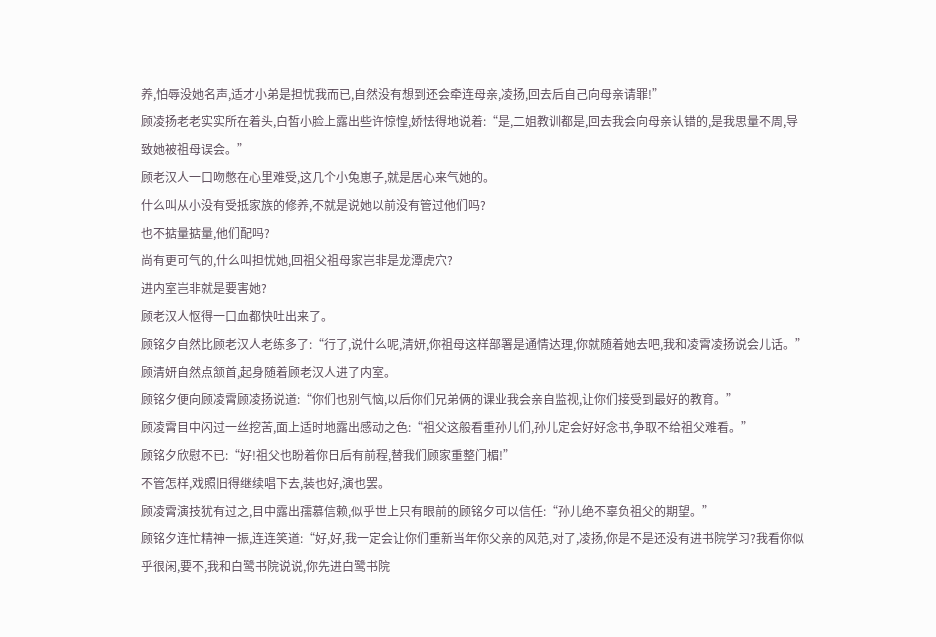养,怕辱没她名声,适才小弟是担忧我而已,自然没有想到还会牵连母亲,凌扬,回去后自己向母亲请罪!”
顾凌扬老老实实所在着头,白皙小脸上露出些许惊惶,娇怯得地说着:“是,二姐教训都是,回去我会向母亲认错的,是我思量不周,导致她被祖母误会。”
顾老汉人一口吻憋在心里难受,这几个小兔崽子,就是居心来气她的。
什么叫从小没有受抵家族的修养,不就是说她以前没有管过他们吗?
也不掂量掂量,他们配吗?
尚有更可气的,什么叫担忧她,回祖父祖母家岂非是龙潭虎穴?
进内室岂非就是要害她?
顾老汉人怄得一口血都快吐出来了。
顾铭夕自然比顾老汉人老练多了:“行了,说什么呢,清妍,你祖母这样部署是通情达理,你就随着她去吧,我和凌霄凌扬说会儿话。”
顾清妍自然点颔首,起身随着顾老汉人进了内室。
顾铭夕便向顾凌霄顾凌扬说道:“你们也别气恼,以后你们兄弟俩的课业我会亲自监视,让你们接受到最好的教育。”
顾凌霄目中闪过一丝挖苦,面上适时地露出感动之色:“祖父这般看重孙儿们,孙儿定会好好念书,争取不给祖父难看。”
顾铭夕欣慰不已:“好!祖父也盼着你日后有前程,替我们顾家重整门楣!”
不管怎样,戏照旧得继续唱下去,装也好,演也罢。
顾凌霄演技犹有过之,目中露出孺慕信赖,似乎世上只有眼前的顾铭夕可以信任:“孙儿绝不辜负祖父的期望。”
顾铭夕连忙精神一振,连连笑道:“好,好,我一定会让你们重新当年你父亲的风范,对了,凌扬,你是不是还没有进书院学习?我看你似乎很闲,要不,我和白鹭书院说说,你先进白鹭书院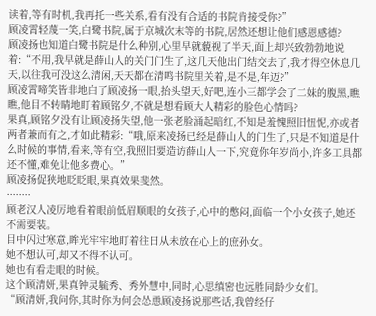读着,等有时机,我再托一些关系,看有没有合适的书院肯接受你?”
顾凌霄轻蔑一笑,白鹭书院,属于京城次末等的书院,居然还想让他们感恩感德?
顾凌扬也知道白鹭书院是什么种别,心里早就藐视了半天,面上却兴致勃勃地说着:“不用,我早就是薛山人的关门门生了,这几天他出门结交去了,我才得空休息几天,以往我可没这么清闲,天天都在清鸣书院里关着,是不是,年迈?”
顾凌霄啼笑皆非地白了顾凌扬一眼,抬头望天,好吧,连小三都学会了二妹的腹黑,瞧瞧,他目不转睛地盯着顾铭夕,不就是想看顾大人精彩的脸色心情吗?
果真,顾铭夕没有让顾凌扬失望,他一张老脸涌起暗红,不知是羞愧照旧忸怩,亦或者两者兼而有之,才如此精彩:“哦,原来凌扬已经是薛山人的门生了,只是不知道是什么时候的事情,看来,等有空,我照旧要造访薛山人一下,究竟你年岁尚小,许多工具都还不懂,难免让他多费心。”
顾凌扬促狭地眨眨眼,果真效果斐然。
········
顾老汉人凌厉地看着眼前低眉顺眼的女孩子,心中的憋闷,面临一个小女孩子,她还不需要装。
目中闪过寒意,眸光牢牢地盯着往日从未放在心上的庶孙女。
她不想认可,却又不得不认可。
她也有看走眼的时候。
这个顾清妍,果真钟灵毓秀、秀外慧中,同时,心思缜密也远胜同龄少女们。
“顾清妍,我问你,其时你为何会怂恿顾凌扬说那些话,我曾经仔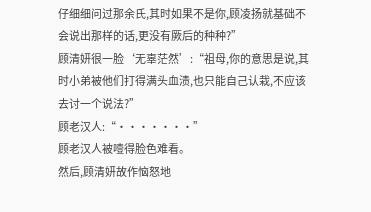仔细细问过那余氏,其时如果不是你,顾凌扬就基础不会说出那样的话,更没有厥后的种种?”
顾清妍很一脸‘无辜茫然’:“祖母,你的意思是说,其时小弟被他们打得满头血渍,也只能自己认栽,不应该去讨一个说法?”
顾老汉人:“·······”
顾老汉人被噎得脸色难看。
然后,顾清妍故作恼怒地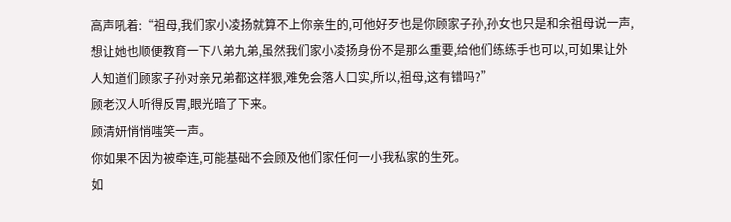高声吼着:“祖母,我们家小凌扬就算不上你亲生的,可他好歹也是你顾家子孙,孙女也只是和余祖母说一声,想让她也顺便教育一下八弟九弟,虽然我们家小凌扬身份不是那么重要,给他们练练手也可以,可如果让外人知道们顾家子孙对亲兄弟都这样狠,难免会落人口实,所以,祖母,这有错吗?”
顾老汉人听得反胃,眼光暗了下来。
顾清妍悄悄嗤笑一声。
你如果不因为被牵连,可能基础不会顾及他们家任何一小我私家的生死。
如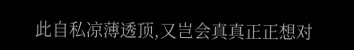此自私凉薄透顶,又岂会真真正正想对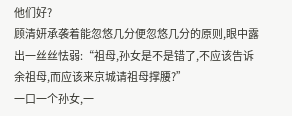他们好?
顾清妍承袭着能忽悠几分便忽悠几分的原则,眼中露出一丝丝怯弱:“祖母,孙女是不是错了,不应该告诉余祖母,而应该来京城请祖母撑腰?”
一口一个孙女,一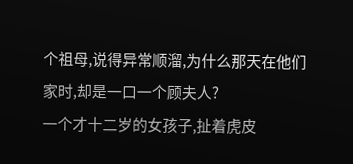个祖母,说得异常顺溜,为什么那天在他们家时,却是一口一个顾夫人?
一个才十二岁的女孩子,扯着虎皮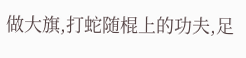做大旗,打蛇随棍上的功夫,足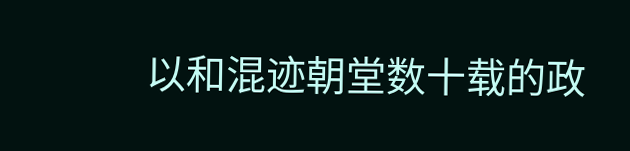以和混迹朝堂数十载的政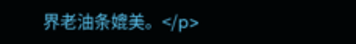界老油条媲美。</p>